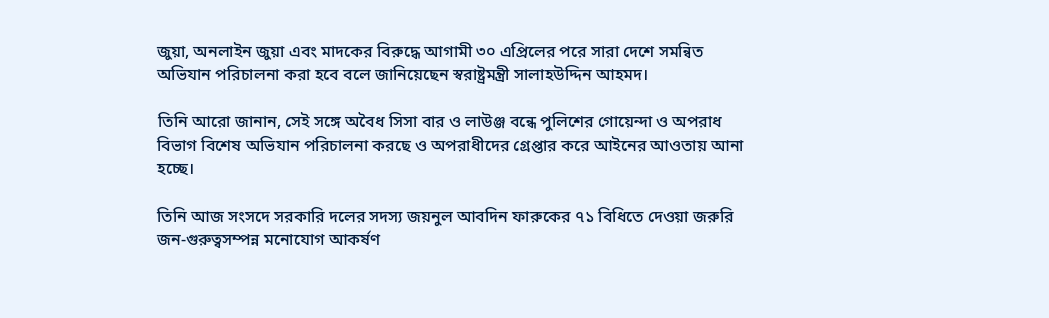জুয়া, অনলাইন জুয়া এবং মাদকের বিরুদ্ধে আগামী ৩০ এপ্রিলের পরে সারা দেশে সমন্বিত অভিযান পরিচালনা করা হবে বলে জানিয়েছেন স্বরাষ্ট্রমন্ত্রী সালাহউদ্দিন আহমদ।

তিনি আরো জানান, সেই সঙ্গে অবৈধ সিসা বার ও লাউঞ্জ বন্ধে পুলিশের গোয়েন্দা ও অপরাধ বিভাগ বিশেষ অভিযান পরিচালনা করছে ও অপরাধীদের গ্রেপ্তার করে আইনের আওতায় আনা হচ্ছে।

তিনি আজ সংসদে সরকারি দলের সদস্য জয়নুল আবদিন ফারুকের ৭১ বিধিতে দেওয়া জরুরি জন-গুরুত্বসম্পন্ন মনোযোগ আকর্ষণ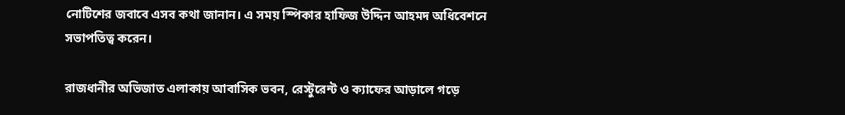নোটিশের জবাবে এসব কথা জানান। এ সময় স্পিকার হাফিজ উদ্দিন আহমদ অধিবেশনে সভাপতিত্ব করেন।

রাজধানীর অভিজাত এলাকায় আবাসিক ভবন, রেস্টুরেন্ট ও ক্যাফের আড়ালে গড়ে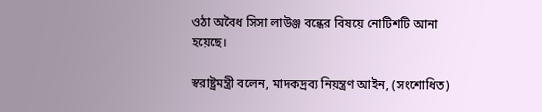ওঠা অবৈধ সিসা লাউঞ্জ বন্ধের বিষয়ে নোটিশটি আনা হয়েছে।

স্বরাষ্ট্রমন্ত্রী বলেন, মাদকদ্রব্য নিয়ন্ত্রণ আইন, (সংশোধিত)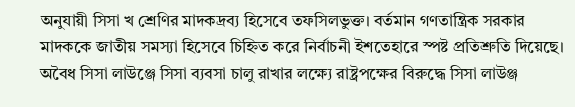অনুযায়ী সিসা খ শ্রেণির মাদকদ্রব্য হিসেবে তফসিলভুক্ত। বর্তমান গণতান্ত্রিক সরকার মাদককে জাতীয় সমস্যা হিসেবে চিহ্নিত করে নির্বাচনী ইশতেহারে স্পষ্ট প্রতিশ্রুতি দিয়েছে। অবৈধ সিসা লাউঞ্জে সিসা ব্যবসা চালু রাখার লক্ষ্যে রাষ্ট্রপক্ষের বিরুদ্ধে সিসা লাউঞ্জ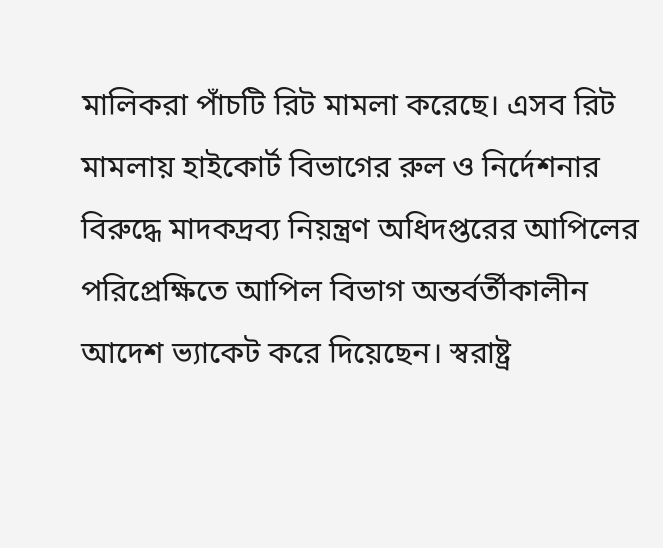মালিকরা পাঁচটি রিট মামলা করেছে। এসব রিট মামলায় হাইকোর্ট বিভাগের রুল ও নির্দেশনার বিরুদ্ধে মাদকদ্রব্য নিয়ন্ত্রণ অধিদপ্তরের আপিলের পরিপ্রেক্ষিতে আপিল বিভাগ অন্তর্বর্তীকালীন আদেশ ভ্যাকেট করে দিয়েছেন। স্বরাষ্ট্র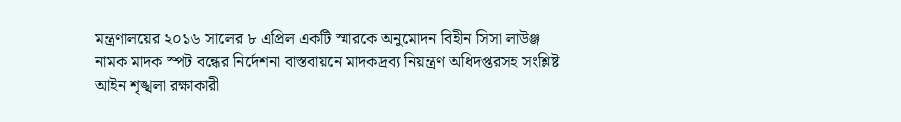মন্ত্রণালয়ের ২০১৬ সালের ৮ এপ্রিল একটি স্মারকে অনুমোদন বিহীন সিসা লাউঞ্জ নামক মাদক স্পট বন্ধের নির্দেশনা বাস্তবায়নে মাদকদ্রব্য নিয়ন্ত্রণ অধিদপ্তরসহ সংশ্লিষ্ট আইন শৃঙ্খলা রক্ষাকারী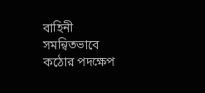বাহিনী সমন্বিতভাবে কঠোর পদক্ষেপ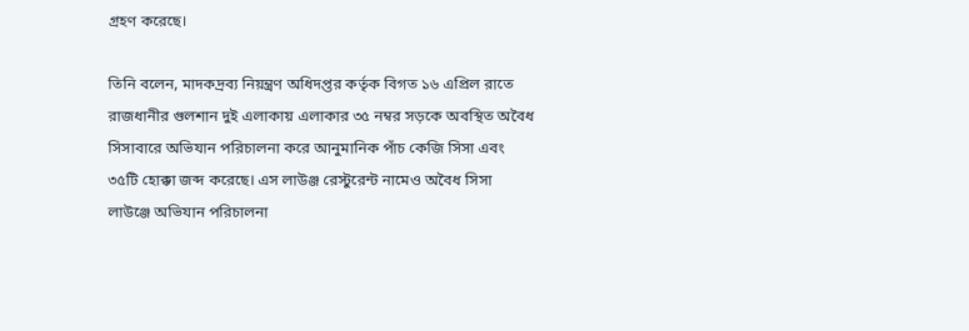গ্রহণ করেছে।

তিনি বলেন, মাদকদ্রব্য নিয়ন্ত্রণ অধিদপ্তর কর্তৃক বিগত ১৬ এপ্রিল রাতে রাজধানীর গুলশান দুই এলাকায় এলাকার ৩৫ নম্বর সড়কে অবস্থিত অবৈধ সিসাবারে অভিযান পরিচালনা করে আনুমানিক পাঁচ কেজি সিসা এবং ৩৫টি হোক্কা জব্দ করেছে। এস লাউঞ্জ রেস্টুরেন্ট নামেও অবৈধ সিসা লাউঞ্জে অভিযান পরিচালনা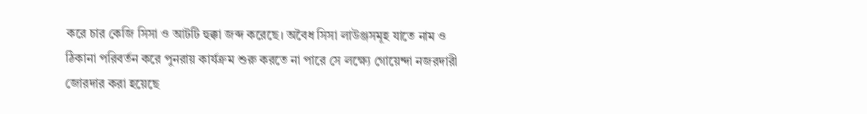করে চার কেজি সিসা ও আটটি হুক্কা জব্দ করেছে। অবৈধ সিসা লাউঞ্জসমূহ যাতে নাম ও ঠিকানা পরিবর্তন করে পুনরায় কার্যক্রম শুরু করতে না পারে সে লক্ষ্যে গোয়েন্দা নজরদারী জোরদার করা হয়েছে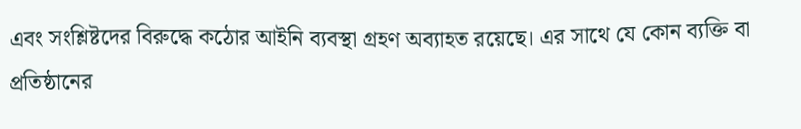এবং সংশ্লিষ্টদের বিরুদ্ধে কঠোর আইনি ব্যবস্থা গ্রহণ অব্যাহত রয়েছে। এর সাথে যে কোন ব্যক্তি বা প্রতিষ্ঠানের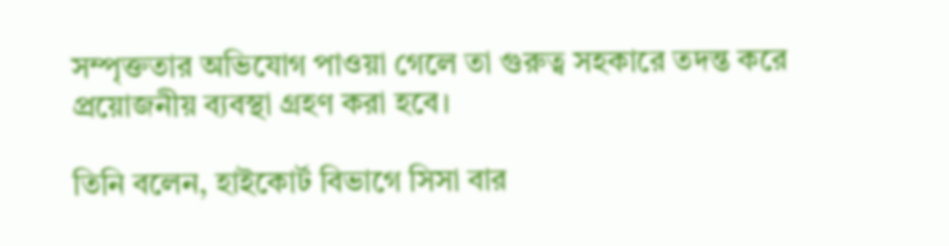সম্পৃক্ততার অভিযোগ পাওয়া গেলে তা গুরুত্ব সহকারে তদন্ত করে প্রয়োজনীয় ব্যবস্থা গ্রহণ করা হবে।

তিনি বলেন, হাইকোর্ট বিভাগে সিসা বার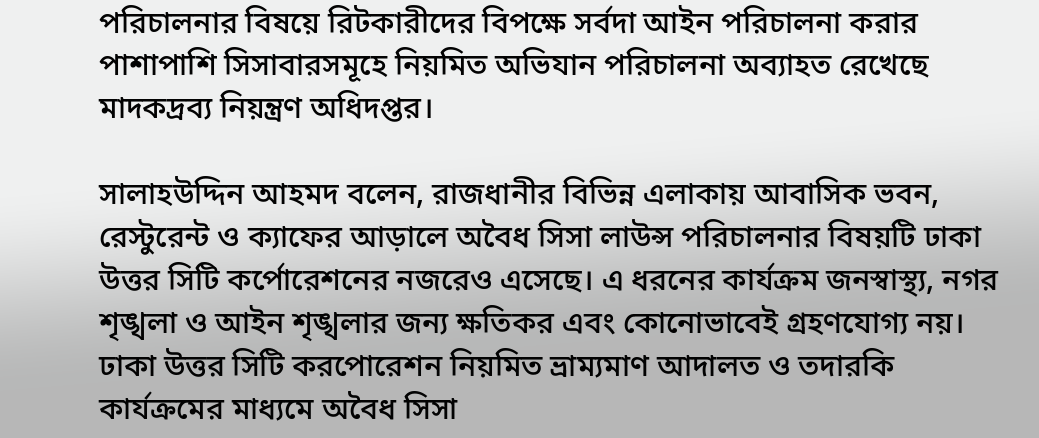পরিচালনার বিষয়ে রিটকারীদের বিপক্ষে সর্বদা আইন পরিচালনা করার পাশাপাশি সিসাবারসমূহে নিয়মিত অভিযান পরিচালনা অব্যাহত রেখেছে মাদকদ্রব্য নিয়ন্ত্রণ অধিদপ্তর।

সালাহউদ্দিন আহমদ বলেন, রাজধানীর বিভিন্ন এলাকায় আবাসিক ভবন, রেস্টুরেন্ট ও ক্যাফের আড়ালে অবৈধ সিসা লাউন্স পরিচালনার বিষয়টি ঢাকা উত্তর সিটি কর্পোরেশনের নজরেও এসেছে। এ ধরনের কার্যক্রম জনস্বাস্থ্য, নগর শৃঙ্খলা ও আইন শৃঙ্খলার জন্য ক্ষতিকর এবং কোনোভাবেই গ্রহণযোগ্য নয়। ঢাকা উত্তর সিটি করপোরেশন নিয়মিত ভ্রাম্যমাণ আদালত ও তদারকি কার্যক্রমের মাধ্যমে অবৈধ সিসা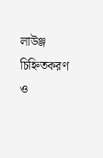লাউঞ্জ চিহ্নিতকরণ ও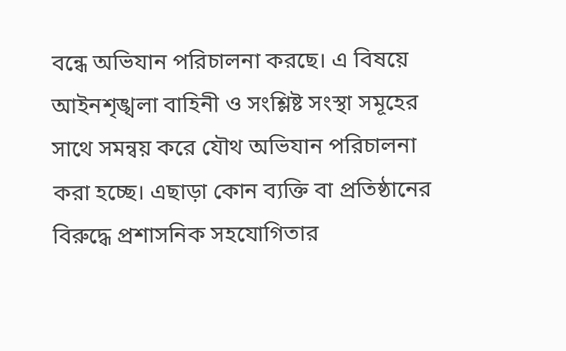বন্ধে অভিযান পরিচালনা করছে। এ বিষয়ে আইনশৃঙ্খলা বাহিনী ও সংশ্লিষ্ট সংস্থা সমূহের সাথে সমন্বয় করে যৌথ অভিযান পরিচালনা করা হচ্ছে। এছাড়া কোন ব্যক্তি বা প্রতিষ্ঠানের বিরুদ্ধে প্রশাসনিক সহযোগিতার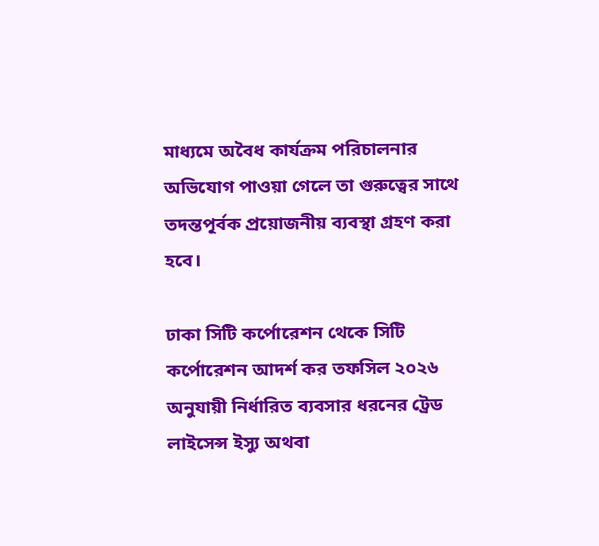মাধ্যমে অবৈধ কার্যক্রম পরিচালনার অভিযোগ পাওয়া গেলে তা গুরুত্বের সাথে তদন্তপূর্বক প্রয়োজনীয় ব্যবস্থা গ্রহণ করা হবে।

ঢাকা সিটি কর্পোরেশন থেকে সিটি কর্পোরেশন আদর্শ কর তফসিল ২০২৬ অনুযায়ী নির্ধারিত ব্যবসার ধরনের ট্রেড লাইসেন্স ইস্যু অথবা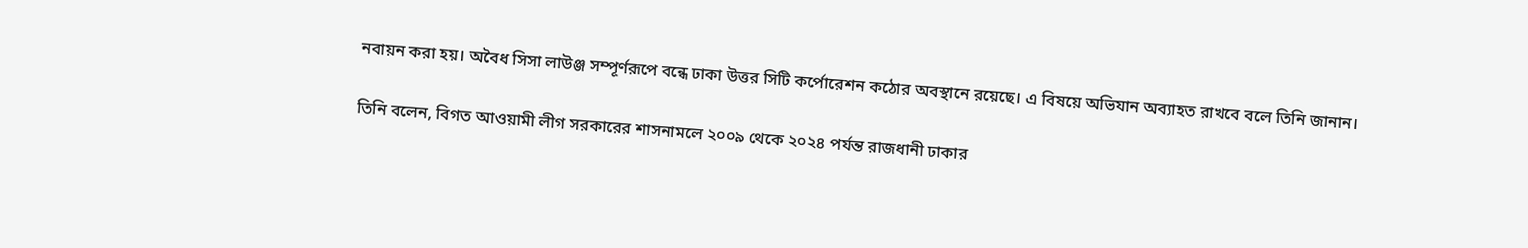নবায়ন করা হয়। অবৈধ সিসা লাউঞ্জ সম্পূর্ণরূপে বন্ধে ঢাকা উত্তর সিটি কর্পোরেশন কঠোর অবস্থানে রয়েছে। এ বিষয়ে অভিযান অব্যাহত রাখবে বলে তিনি জানান।

তিনি বলেন, বিগত আওয়ামী লীগ সরকারের শাসনামলে ২০০৯ থেকে ২০২৪ পর্যন্ত রাজধানী ঢাকার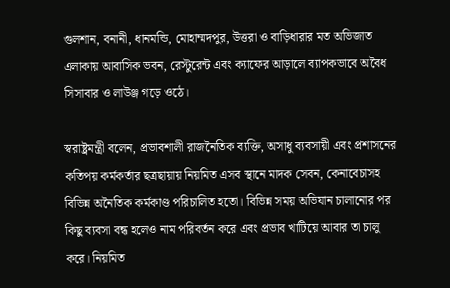গুলশান, বনানী, ধানমন্ডি, মোহাম্মদপুর, উত্তরা ও বাড়িধারার মত অভিজাত এলাকায় আবাসিক ভবন, রেস্টুরেন্ট এবং ক্যাফের আড়ালে ব্যাপকভাবে অবৈধ সিসাবার ও লাউঞ্জ গড়ে ওঠে।

স্বরাষ্ট্রমন্ত্রী বলেন, প্রভাবশালী রাজনৈতিক ব্যক্তি, অসাধু ব্যবসায়ী এবং প্রশাসনের কতিপয় কর্মকর্তার ছত্রছায়ায় নিয়মিত এসব স্থানে মাদক সেবন, কেনাবেচাসহ বিভিন্ন অনৈতিক কর্মকাণ্ড পরিচালিত হতো। বিভিন্ন সময় অভিযান চালানোর পর কিছু ব্যবসা বন্ধ হলেও নাম পরিবর্তন করে এবং প্রভাব খাটিয়ে আবার তা চালু করে। নিয়মিত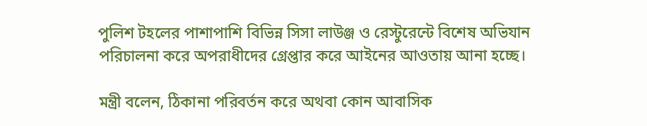পুলিশ টহলের পাশাপাশি বিভিন্ন সিসা লাউঞ্জ ও রেস্টুরেন্টে বিশেষ অভিযান পরিচালনা করে অপরাধীদের গ্রেপ্তার করে আইনের আওতায় আনা হচ্ছে।

মন্ত্রী বলেন, ঠিকানা পরিবর্তন করে অথবা কোন আবাসিক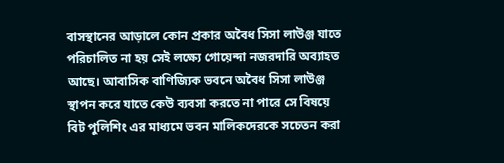বাসস্থানের আড়ালে কোন প্রকার অবৈধ সিসা লাউঞ্জ যাতে পরিচালিত না হয় সেই লক্ষ্যে গোয়েন্দা নজরদারি অব্যাহত আছে। আবাসিক বাণিজ্যিক ভবনে অবৈধ সিসা লাউঞ্জ স্থাপন করে যাতে কেউ ব্যবসা করতে না পারে সে বিষয়ে বিট পুলিশিং এর মাধ্যমে ভবন মালিকদেরকে সচেতন করা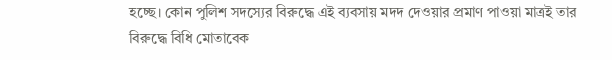হচ্ছে। কোন পুলিশ সদস্যের বিরুদ্ধে এই ব্যবসায় মদদ দেওয়ার প্রমাণ পাওয়া মাত্রই তার বিরুদ্ধে বিধি মোতাবেক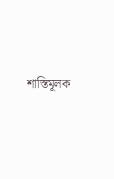শাস্তিমূলক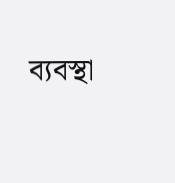ব্যবস্থা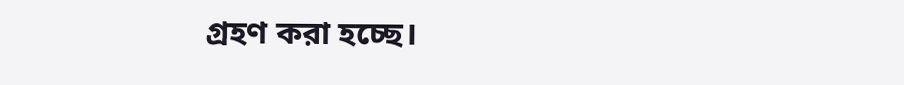গ্রহণ করা হচ্ছে।